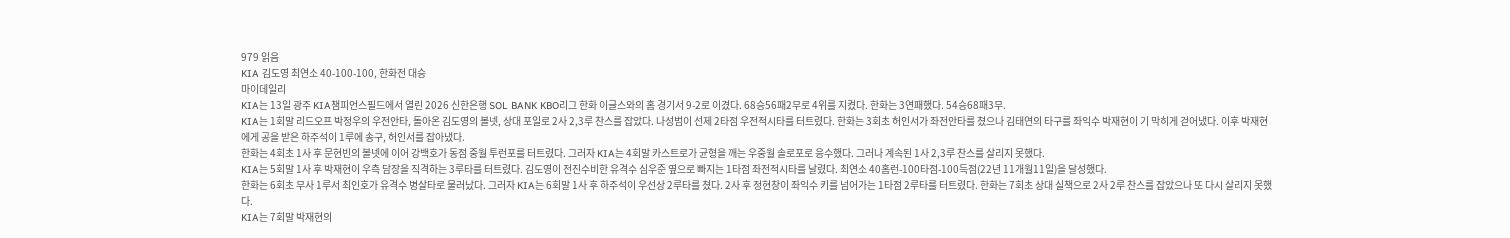979 읽음
KIA 김도영 최연소 40-100-100, 한화전 대승
마이데일리
KIA는 13일 광주 KIA챔피언스필드에서 열린 2026 신한은행 SOL BANK KBO리그 한화 이글스와의 홈 경기서 9-2로 이겼다. 68승56패2무로 4위를 지켰다. 한화는 3연패했다. 54승68패3무.
KIA는 1회말 리드오프 박정우의 우전안타, 돌아온 김도영의 볼넷, 상대 포일로 2사 2,3루 찬스를 잡았다. 나성범이 선제 2타점 우전적시타를 터트렸다. 한화는 3회초 허인서가 좌전안타를 쳤으나 김태연의 타구를 좌익수 박재현이 기 막히게 걷어냈다. 이후 박재현에게 공을 받은 하주석이 1루에 송구, 허인서를 잡아냈다.
한화는 4회초 1사 후 문현빈의 볼넷에 이어 강백호가 동점 중월 투런포를 터트렸다. 그러자 KIA는 4회말 카스트로가 균형을 깨는 우중월 솔로포로 응수했다. 그러나 계속된 1사 2,3루 찬스를 살리지 못했다.
KIA는 5회말 1사 후 박재현이 우측 담장을 직격하는 3루타를 터트렸다. 김도영이 전진수비한 유격수 심우준 옆으로 빠지는 1타점 좌전적시타를 날렸다. 최연소 40홈런-100타점-100득점(22년 11개월11일)을 달성했다.
한화는 6회초 무사 1루서 최인호가 유격수 병살타로 물러났다. 그러자 KIA는 6회말 1사 후 하주석이 우선상 2루타를 쳤다. 2사 후 정현창이 좌익수 키를 넘어가는 1타점 2루타를 터트렸다. 한화는 7회초 상대 실책으로 2사 2루 찬스를 잡았으나 또 다시 살리지 못했다.
KIA는 7회말 박재현의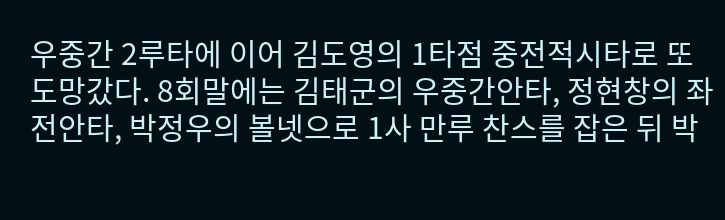우중간 2루타에 이어 김도영의 1타점 중전적시타로 또 도망갔다. 8회말에는 김태군의 우중간안타, 정현창의 좌전안타, 박정우의 볼넷으로 1사 만루 찬스를 잡은 뒤 박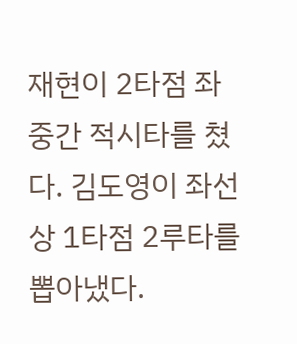재현이 2타점 좌중간 적시타를 쳤다. 김도영이 좌선상 1타점 2루타를 뽑아냈다.